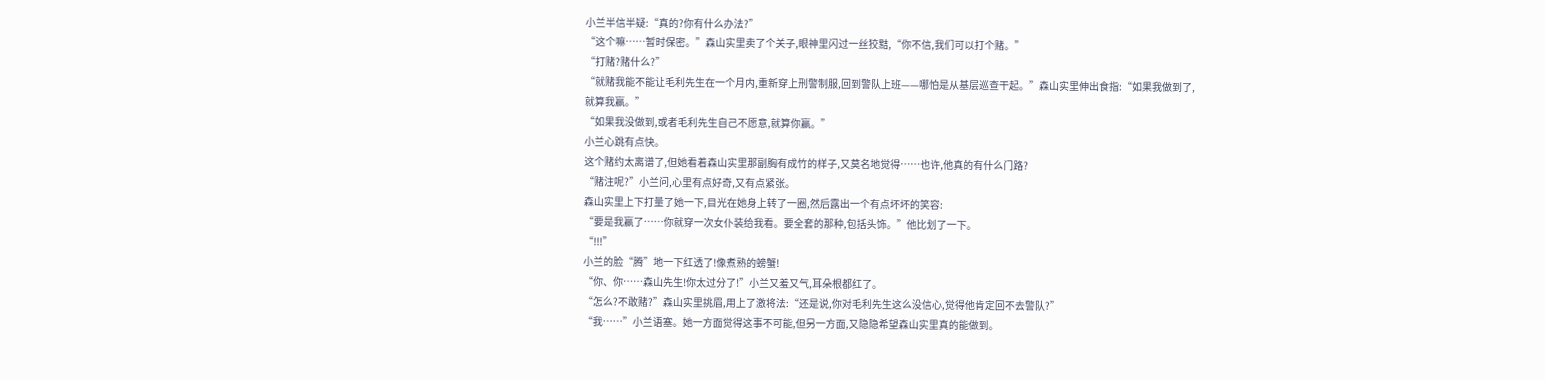小兰半信半疑:“真的?你有什么办法?”
“这个嘛……暂时保密。”森山实里卖了个关子,眼神里闪过一丝狡黠,“你不信,我们可以打个赌。”
“打赌?赌什么?”
“就赌我能不能让毛利先生在一个月内,重新穿上刑警制服,回到警队上班——哪怕是从基层巡查干起。”森山实里伸出食指:“如果我做到了,就算我赢。”
“如果我没做到,或者毛利先生自己不愿意,就算你赢。”
小兰心跳有点快。
这个赌约太离谱了,但她看着森山实里那副胸有成竹的样子,又莫名地觉得……也许,他真的有什么门路?
“赌注呢?”小兰问,心里有点好奇,又有点紧张。
森山实里上下打量了她一下,目光在她身上转了一圈,然后露出一个有点坏坏的笑容:
“要是我赢了……你就穿一次女仆装给我看。要全套的那种,包括头饰。”他比划了一下。
“!!!”
小兰的脸“腾”地一下红透了!像煮熟的螃蟹!
“你、你……森山先生!你太过分了!”小兰又羞又气,耳朵根都红了。
“怎么?不敢赌?”森山实里挑眉,用上了激将法:“还是说,你对毛利先生这么没信心,觉得他肯定回不去警队?”
“我……”小兰语塞。她一方面觉得这事不可能,但另一方面,又隐隐希望森山实里真的能做到。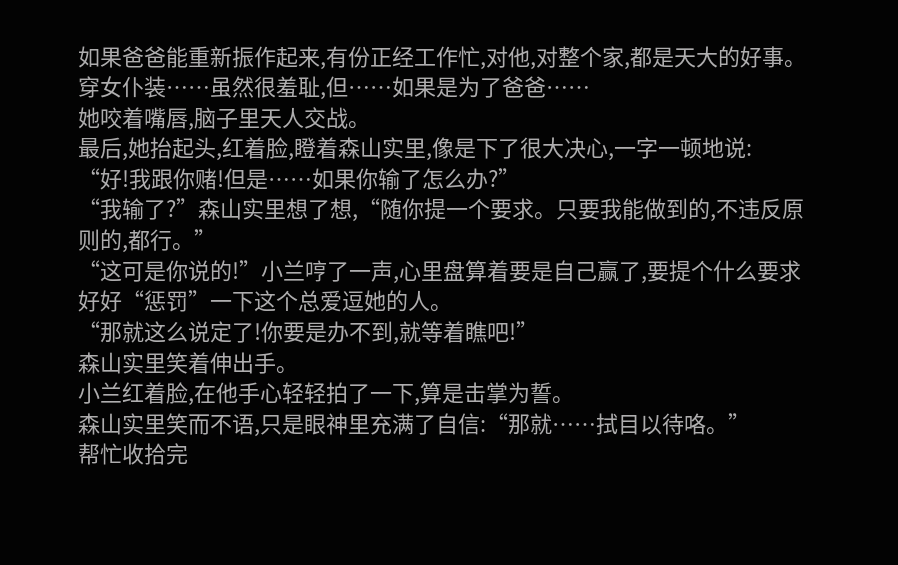如果爸爸能重新振作起来,有份正经工作忙,对他,对整个家,都是天大的好事。
穿女仆装……虽然很羞耻,但……如果是为了爸爸……
她咬着嘴唇,脑子里天人交战。
最后,她抬起头,红着脸,瞪着森山实里,像是下了很大决心,一字一顿地说:
“好!我跟你赌!但是……如果你输了怎么办?”
“我输了?”森山实里想了想,“随你提一个要求。只要我能做到的,不违反原则的,都行。”
“这可是你说的!”小兰哼了一声,心里盘算着要是自己赢了,要提个什么要求好好“惩罚”一下这个总爱逗她的人。
“那就这么说定了!你要是办不到,就等着瞧吧!”
森山实里笑着伸出手。
小兰红着脸,在他手心轻轻拍了一下,算是击掌为誓。
森山实里笑而不语,只是眼神里充满了自信:“那就……拭目以待咯。”
帮忙收拾完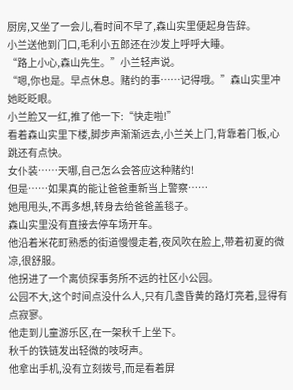厨房,又坐了一会儿,看时间不早了,森山实里便起身告辞。
小兰送他到门口,毛利小五郎还在沙发上呼呼大睡。
“路上小心,森山先生。”小兰轻声说。
“嗯,你也是。早点休息。赌约的事……记得哦。”森山实里冲她眨眨眼。
小兰脸又一红,推了他一下:“快走啦!”
看着森山实里下楼,脚步声渐渐远去,小兰关上门,背靠着门板,心跳还有点快。
女仆装……天哪,自己怎么会答应这种赌约!
但是……如果真的能让爸爸重新当上警察……
她甩甩头,不再多想,转身去给爸爸盖毯子。
森山实里没有直接去停车场开车。
他沿着米花町熟悉的街道慢慢走着,夜风吹在脸上,带着初夏的微凉,很舒服。
他拐进了一个离侦探事务所不远的社区小公园。
公园不大,这个时间点没什么人,只有几盏昏黄的路灯亮着,显得有点寂寥。
他走到儿童游乐区,在一架秋千上坐下。
秋千的铁链发出轻微的吱呀声。
他拿出手机,没有立刻拨号,而是看着屏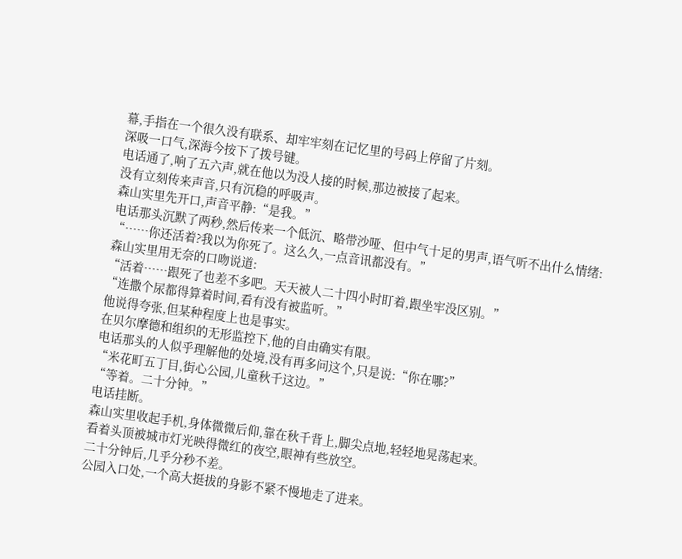幕,手指在一个很久没有联系、却牢牢刻在记忆里的号码上停留了片刻。
深吸一口气,深海今按下了拨号键。
电话通了,响了五六声,就在他以为没人接的时候,那边被接了起来。
没有立刻传来声音,只有沉稳的呼吸声。
森山实里先开口,声音平静:“是我。”
电话那头沉默了两秒,然后传来一个低沉、略带沙哑、但中气十足的男声,语气听不出什么情绪:
“……你还活着?我以为你死了。这么久,一点音讯都没有。”
森山实里用无奈的口吻说道:
“活着……跟死了也差不多吧。天天被人二十四小时盯着,跟坐牢没区别。”
“连撒个尿都得算着时间,看有没有被监听。”
他说得夸张,但某种程度上也是事实。
在贝尔摩德和组织的无形监控下,他的自由确实有限。
电话那头的人似乎理解他的处境,没有再多问这个,只是说:“你在哪?”
“米花町五丁目,街心公园,儿童秋千这边。”
“等着。二十分钟。”
电话挂断。
森山实里收起手机,身体微微后仰,靠在秋千背上,脚尖点地,轻轻地晃荡起来。
看着头顶被城市灯光映得微红的夜空,眼神有些放空。
二十分钟后,几乎分秒不差。
公园入口处,一个高大挺拔的身影不紧不慢地走了进来。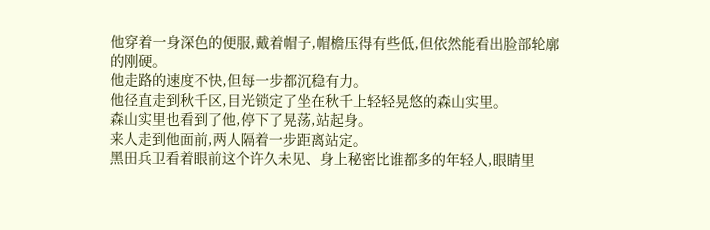他穿着一身深色的便服,戴着帽子,帽檐压得有些低,但依然能看出脸部轮廓的刚硬。
他走路的速度不快,但每一步都沉稳有力。
他径直走到秋千区,目光锁定了坐在秋千上轻轻晃悠的森山实里。
森山实里也看到了他,停下了晃荡,站起身。
来人走到他面前,两人隔着一步距离站定。
黑田兵卫看着眼前这个许久未见、身上秘密比谁都多的年轻人,眼睛里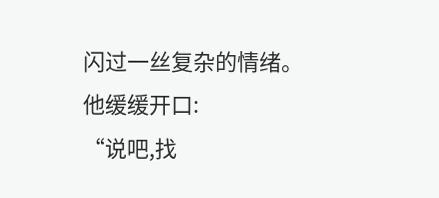闪过一丝复杂的情绪。
他缓缓开口:
“说吧,找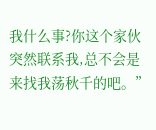我什么事?你这个家伙突然联系我,总不会是来找我荡秋千的吧。”